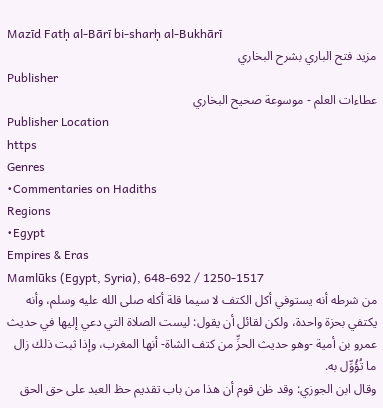Mazīd Fatḥ al-Bārī bi-sharḥ al-Bukhārī
مزيد فتح الباري بشرح البخاري
Publisher
عطاءات العلم - موسوعة صحيح البخاري
Publisher Location
https
Genres
•Commentaries on Hadiths
Regions
•Egypt
Empires & Eras
Mamlūks (Egypt, Syria), 648-692 / 1250-1517
من شرطه أنه يستوفي أكل الكتف لا سيما قلة أكله صلى الله عليه وسلم، وأنه يكتفي بحزة واحدة، ولكن لقائل أن يقول: ليست الصلاة التي دعي إليها في حديث عمرو بن أمية -وهو حديث الحزِّ من كتف الشاة- أنها المغرب، وإذا ثبت ذلك زال ما تُؤُوِّل به.
وقال ابن الجوزي: وقد ظن قوم أن هذا من باب تقديم حظ العبد على حق الحق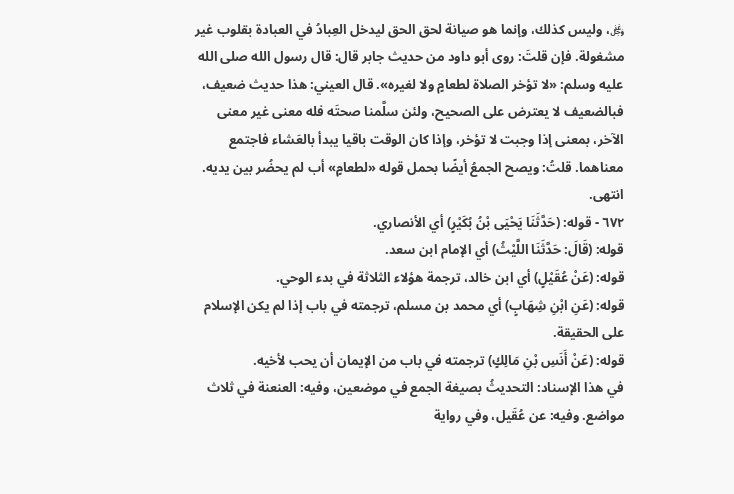﷿، وليس كذلك، وإنما هو صيانة لحق الحق ليدخل العِبادُ في العبادة بقلوب غير مشغولة. فإن قلتَ: روى أبو داود من حديث جابر قال: قال رسول الله صلى الله عليه وسلم: «لا تؤخر الصلاة لطعامٍ ولا لغيره». قال العيني: هذا حديث ضعيف، فبالضعيف لا يعترض على الصحيح، ولئن سلَّمنا صحتَه فله معنى غير معنى الآخر، بمعنى إذا وجبت لا تؤخر، وإذا كان الوقت باقيا يبدأ بالعَشاء فاجتمع معناهما. قلتُ: ويصح الجمعُ أيضًا بحمل قوله «لطعامٍ» أب لم يحضُر بين يديه. انتهى.
٦٧٢ - قوله: (حَدَّثَنَا يَحْيَى بْنُ بُكَيْرٍ) أي الأنصاري.
قوله: (قَالَ: حَدَّثَنَا اللَّيْثُ) أي الإمام ابن سعد.
قوله: (عَنْ عُقَيْلٍ) أي ابن خالد، ترجمة هؤلاء الثلاثة في بدء الوحي.
قوله: (عَنِ ابْنِ شِهَابٍ) أي محمد بن مسلم، ترجمته في باب إذا لم يكن الإسلام على الحقيقة.
قوله: (عَنْ أَنَسِ بْنِ مَالِكٍ) ترجمته في باب من الإيمان أن يحب لأخيه.
في هذا الإسناد: التحديثُ بصيغة الجمع في موضعين، وفيه: العنعنة في ثلاث مواضع. وفيه: عن عُقَيل، وفي رواية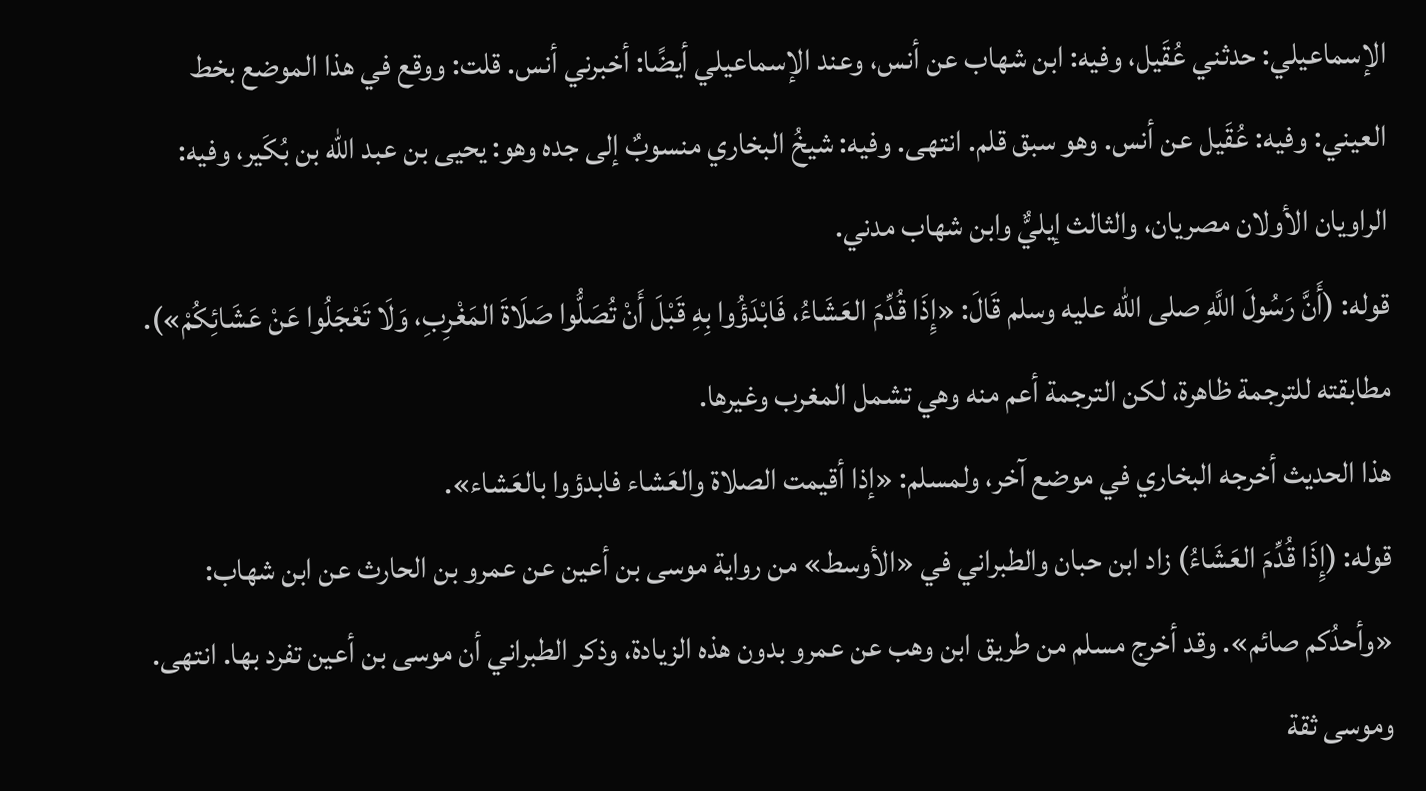الإسماعيلي: حدثني عُقَيل، وفيه: ابن شهاب عن أنس، وعند الإسماعيلي أيضًا: أخبرني أنس. قلت: ووقع في هذا الموضع بخط العيني: وفيه: عُقَيل عن أنس. وهو سبق قلم. انتهى. وفيه: شيخُ البخاري منسوبٌ إلى جده وهو: يحيى بن عبد الله بن بُكَير، وفيه: الراويان الأولان مصريان، والثالث إيليٌّ وابن شهاب مدني.
قوله: (أَنَّ رَسُولَ اللَّهِ صلى الله عليه وسلم قَالَ: «إِذَا قُدِّمَ العَشَاءُ، فَابْدَؤُوا بِهِ قَبْلَ أَنْ تُصَلُّوا صَلَاةَ المَغْرِبِ، وَلَا تَعْجَلُوا عَنْ عَشَائِكُمْ»).
مطابقته للترجمة ظاهرة، لكن الترجمة أعم منه وهي تشمل المغرب وغيرها.
هذا الحديث أخرجه البخاري في موضع آخر، ولمسلم: «إذا أقيمت الصلاة والعَشاء فابدؤوا بالعَشاء».
قوله: (إِذَا قُدِّمَ العَشَاءُ) زاد ابن حبان والطبراني في «الأوسط» من رواية موسى بن أعين عن عمرو بن الحارث عن ابن شهاب: «وأحدُكم صائم». وقد أخرج مسلم من طريق ابن وهب عن عمرو بدون هذه الزيادة، وذكر الطبراني أن موسى بن أعين تفرد بها. انتهى. وموسى ثقة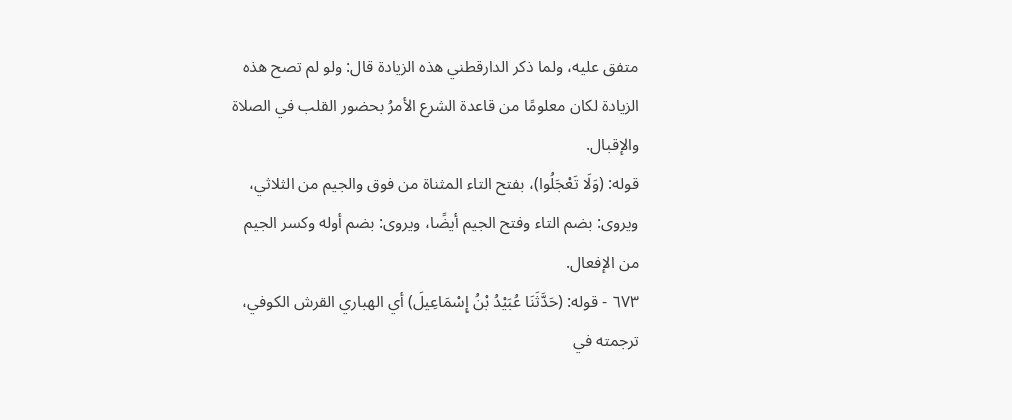متفق عليه، ولما ذكر الدارقطني هذه الزيادة قال: ولو لم تصح هذه الزيادة لكان معلومًا من قاعدة الشرع الأمرُ بحضور القلب في الصلاة والإقبال.
قوله: (وَلَا تَعْجَلُوا)، بفتح التاء المثناة من فوق والجيم من الثلاثي، ويروى: بضم التاء وفتح الجيم أيضًا، ويروى: بضم أوله وكسر الجيم من الإفعال.
٦٧٣ - قوله: (حَدَّثَنَا عُبَيْدُ بْنُ إِسْمَاعِيلَ) أي الهباري القرش الكوفي، ترجمته في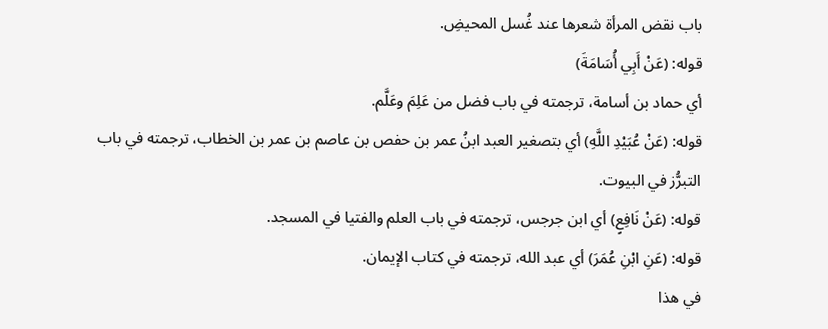باب نقض المرأة شعرها عند غُسل المحيضِ.
قوله: (عَنْ أَبِي أُسَامَةَ)
أي حماد بن أسامة، ترجمته في باب فضل من عَلِمَ وعَلَّم.
قوله: (عَنْ عُبَيْدِ اللَّهِ) أي بتصغير العبد ابنُ عمر بن حفص بن عاصم بن عمر بن الخطاب، ترجمته في باب التبرُّز في البيوت.
قوله: (عَنْ نَافِعٍ) أي ابن جرجس، ترجمته في باب العلم والفتيا في المسجد.
قوله: (عَنِ ابْنِ عُمَرَ) أي عبد الله، ترجمته في كتاب الإيمان.
في هذا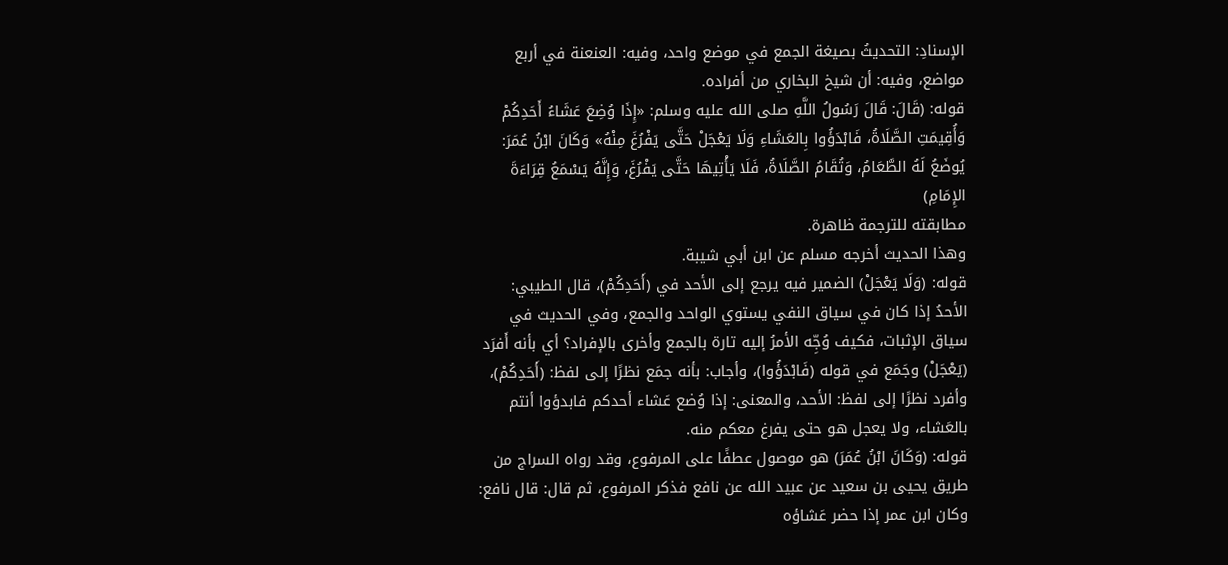الإسنادِ: التحديثُ بصيغة الجمع في موضع واحد، وفيه: العنعنة في أربع مواضع، وفيه: أن شيخ البخاري من أفراده.
قوله: (قَالَ: قَالَ رَسُولُ اللَّهِ صلى الله عليه وسلم: «إِذَا وُضِعَ عَشَاءُ أَحَدِكُمْ وَأُقِيمَتِ الصَّلَاةُ، فَابْدَؤُوا بِالعَشَاءِ وَلَا يَعْجَلْ حَتَّى يَفْرُغَ مِنْهُ» وَكَانَ ابْنُ عُمَرَ: يُوضَعُ لَهُ الطَّعَامُ، وَتُقَامُ الصَّلَاةُ، فَلَا يَأْتِيهَا حَتَّى يَفْرُغَ، وَإِنَّهُ يَسْمَعُ قِرَاءَةَ الإِمَامِ)
مطابقته للترجمة ظاهرة.
وهذا الحديث أخرجه مسلم عن ابن أبي شيبة.
قوله: (وَلَا يَعْجَلْ) الضمير فيه يرجع إلى الأحد في (أَحَدِكُمْ)، قال الطيبي: الأحدُ إذا كان في سياق النفي يستوي الواحد والجمع، وفي الحديث في سياق الإثبات، فكيف وُجِّه الأمرُ إليه تارة بالجمع وأخرى بالإفراد؟ أي بأنه أَفرَد (يَعْجَلْ) وجَمَع في قوله (فَابْدَؤُوا)، وأجاب: بأنه جمَع نظرًا إلى لفظ: (أَحَدِكُمْ)، وأفرد نظرًا إلى لفظ: الأحد، والمعنى: إذا وُضع عَشاء أحدكم فابدؤوا أنتم بالعَشاء، ولا يعجل هو حتى يفرغ معكم منه.
قوله: (وَكَانَ ابْنُ عُمَرَ) هو موصول عطفًا على المرفوع، وقد رواه السراج من طريق يحيى بن سعيد عن عبيد الله عن نافع فذكر المرفوع، ثم قال: قال نافع: وكان ابن عمر إذا حضر عَشاؤه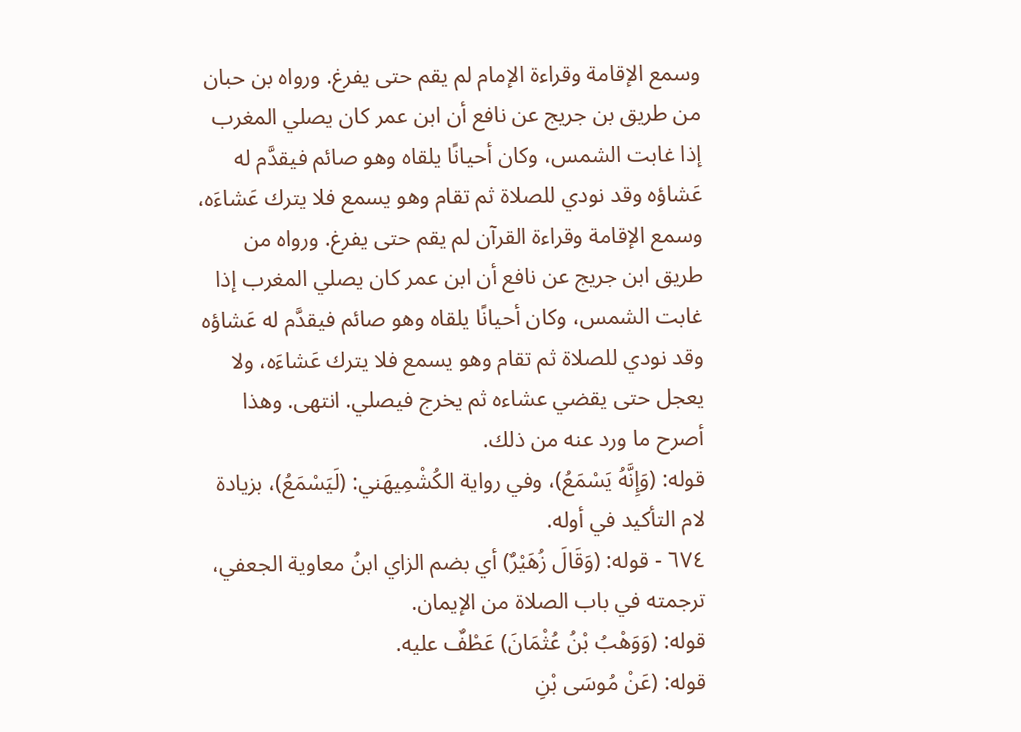وسمع الإقامة وقراءة الإمام لم يقم حتى يفرغ. ورواه بن حبان من طريق بن جريج عن نافع أن ابن عمر كان يصلي المغرب إذا غابت الشمس، وكان أحيانًا يلقاه وهو صائم فيقدَّم له عَشاؤه وقد نودي للصلاة ثم تقام وهو يسمع فلا يترك عَشاءَه، وسمع الإقامة وقراءة القرآن لم يقم حتى يفرغ. ورواه من طريق ابن جريج عن نافع أن ابن عمر كان يصلي المغرب إذا غابت الشمس، وكان أحيانًا يلقاه وهو صائم فيقدَّم له عَشاؤه وقد نودي للصلاة ثم تقام وهو يسمع فلا يترك عَشاءَه، ولا يعجل حتى يقضي عشاءه ثم يخرج فيصلي. انتهى. وهذا أصرح ما ورد عنه من ذلك.
قوله: (وَإِنَّهُ يَسْمَعُ)، وفي رواية الكُشْمِيهَني: (لَيَسْمَعُ)، بزيادة لام التأكيد في أوله.
٦٧٤ - قوله: (وَقَالَ زُهَيْرٌ) أي بضم الزاي ابنُ معاوية الجعفي، ترجمته في باب الصلاة من الإيمان.
قوله: (وَوَهْبُ بْنُ عُثْمَانَ) عَطْفٌ عليه.
قوله: (عَنْ مُوسَى بْنِ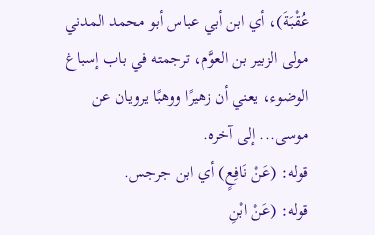عُقْبَةَ)، أي ابن أبي عباس أبو محمد المدني مولى الزبير بن العوَّم، ترجمته في باب إسباغ الوضوء، يعني أن زهيرًا ووهبًا يرويان عن موسى... إلى آخره.
قوله: (عَنْ نَافِعٍ) أي ابن جرجس.
قوله: (عَنْ ابْنِ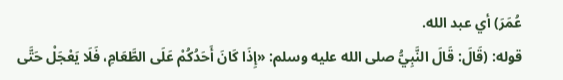عُمَرَ) أي عبد الله.
قوله: (قَالَ: قَالَ النَّبِيُّ صلى الله عليه وسلم: «إِذَا كَانَ أَحَدُكُمْ عَلَى الطَّعَامِ، فَلَا يَعْجَلْ حَتَّى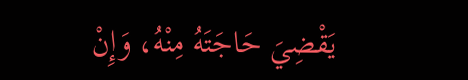يَقْضِيَ حَاجَتَهُ مِنْهُ، وَإِنْ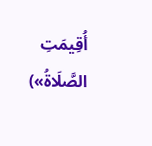أُقِيمَتِ الصَّلَاةُ»)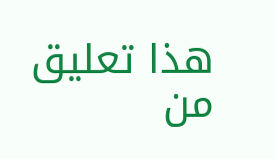هذا تعليق من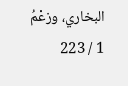البخاري، وزعْمُ
1 / 223